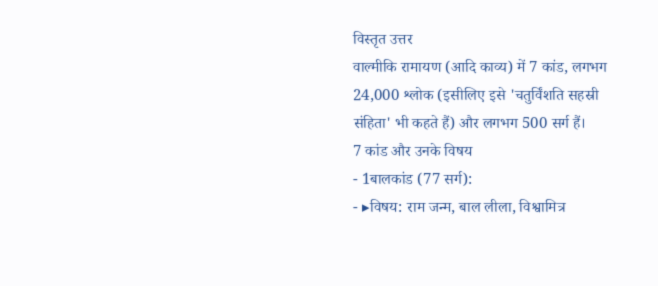विस्तृत उत्तर
वाल्मीकि रामायण (आदि काव्य) में 7 कांड, लगभग 24,000 श्लोक (इसीलिए इसे 'चतुर्विंशति सहस्री संहिता' भी कहते हैं) और लगभग 500 सर्ग हैं।
7 कांड और उनके विषय
- 1बालकांड (77 सर्ग):
- ▸विषय: राम जन्म, बाल लीला, विश्वामित्र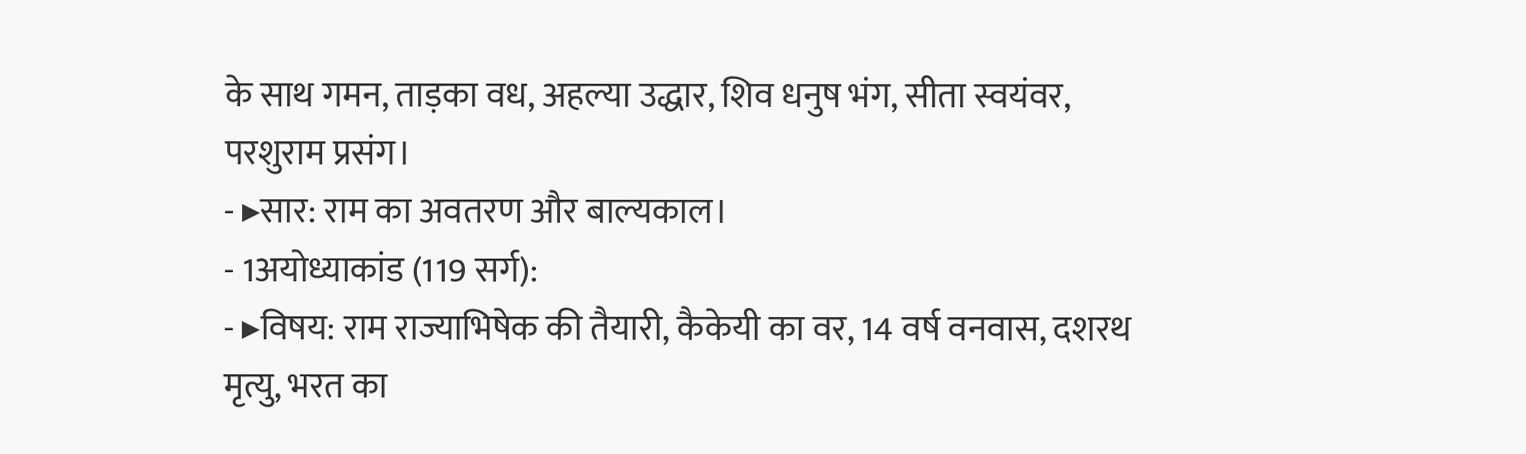के साथ गमन, ताड़का वध, अहल्या उद्धार, शिव धनुष भंग, सीता स्वयंवर, परशुराम प्रसंग।
- ▸सार: राम का अवतरण और बाल्यकाल।
- 1अयोध्याकांड (119 सर्ग):
- ▸विषय: राम राज्याभिषेक की तैयारी, कैकेयी का वर, 14 वर्ष वनवास, दशरथ मृत्यु, भरत का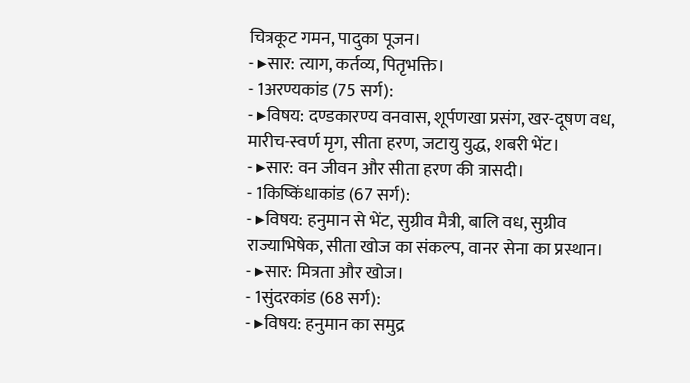चित्रकूट गमन, पादुका पूजन।
- ▸सार: त्याग, कर्तव्य, पितृभक्ति।
- 1अरण्यकांड (75 सर्ग):
- ▸विषय: दण्डकारण्य वनवास, शूर्पणखा प्रसंग, खर-दूषण वध, मारीच-स्वर्ण मृग, सीता हरण, जटायु युद्ध, शबरी भेंट।
- ▸सार: वन जीवन और सीता हरण की त्रासदी।
- 1किष्किंधाकांड (67 सर्ग):
- ▸विषय: हनुमान से भेंट, सुग्रीव मैत्री, बालि वध, सुग्रीव राज्याभिषेक, सीता खोज का संकल्प, वानर सेना का प्रस्थान।
- ▸सार: मित्रता और खोज।
- 1सुंदरकांड (68 सर्ग):
- ▸विषय: हनुमान का समुद्र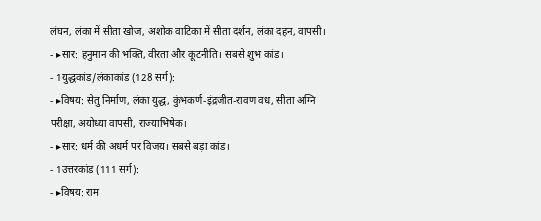लंघन, लंका में सीता खोज, अशोक वाटिका में सीता दर्शन, लंका दहन, वापसी।
- ▸सार: हनुमान की भक्ति, वीरता और कूटनीति। सबसे शुभ कांड।
- 1युद्धकांड/लंकाकांड (128 सर्ग):
- ▸विषय: सेतु निर्माण, लंका युद्ध, कुंभकर्ण-इंद्रजीत-रावण वध, सीता अग्नि परीक्षा, अयोध्या वापसी, राज्याभिषेक।
- ▸सार: धर्म की अधर्म पर विजय। सबसे बड़ा कांड।
- 1उत्तरकांड (111 सर्ग):
- ▸विषय: राम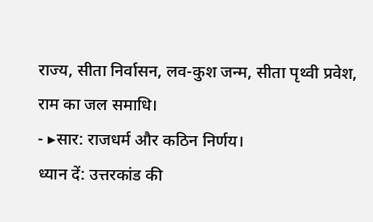राज्य, सीता निर्वासन, लव-कुश जन्म, सीता पृथ्वी प्रवेश, राम का जल समाधि।
- ▸सार: राजधर्म और कठिन निर्णय।
ध्यान दें: उत्तरकांड की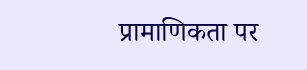प्रामाणिकता पर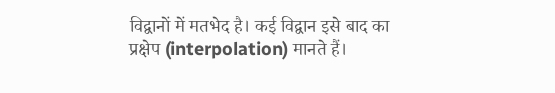विद्वानों में मतभेद है। कई विद्वान इसे बाद का प्रक्षेप (interpolation) मानते हैं।